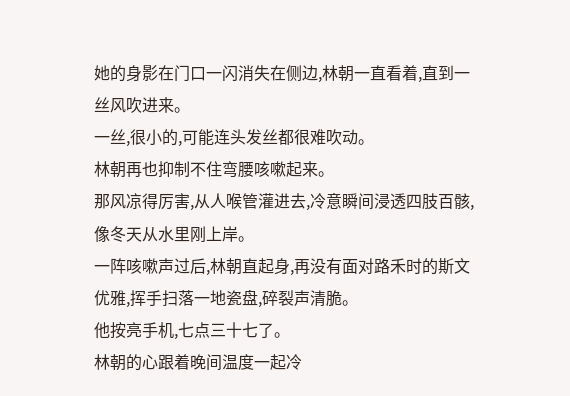她的身影在门口一闪消失在侧边,林朝一直看着,直到一丝风吹进来。
一丝,很小的,可能连头发丝都很难吹动。
林朝再也抑制不住弯腰咳嗽起来。
那风凉得厉害,从人喉管灌进去,冷意瞬间浸透四肢百骸,像冬天从水里刚上岸。
一阵咳嗽声过后,林朝直起身,再没有面对路禾时的斯文优雅,挥手扫落一地瓷盘,碎裂声清脆。
他按亮手机,七点三十七了。
林朝的心跟着晚间温度一起冷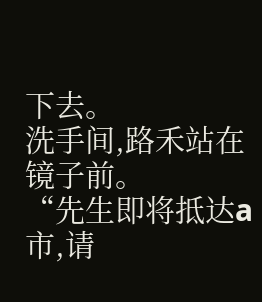下去。
洗手间,路禾站在镜子前。
“先生即将抵达a市,请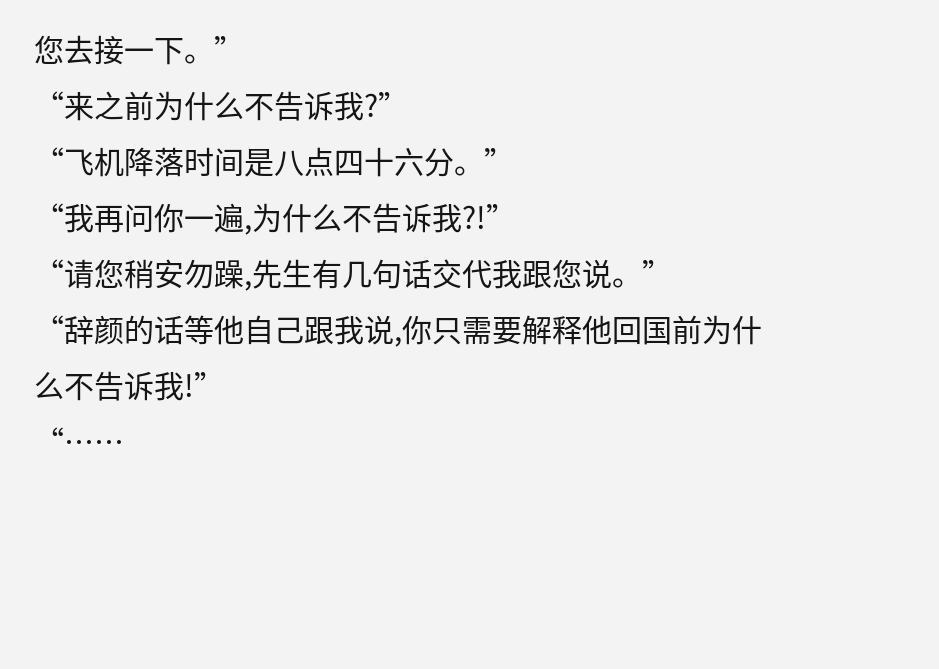您去接一下。”
“来之前为什么不告诉我?”
“飞机降落时间是八点四十六分。”
“我再问你一遍,为什么不告诉我?!”
“请您稍安勿躁,先生有几句话交代我跟您说。”
“辞颜的话等他自己跟我说,你只需要解释他回国前为什么不告诉我!”
“……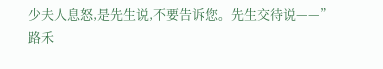少夫人息怒,是先生说,不要告诉您。先生交待说——”
路禾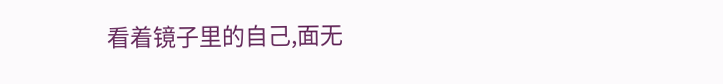看着镜子里的自己,面无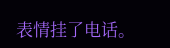表情挂了电话。